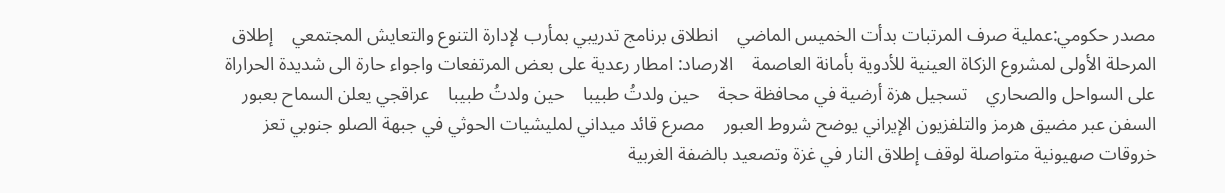مصدر حكومي:عملية صرف المرتبات بدأت الخميس الماضي    انطلاق برنامج تدريبي بمأرب لإدارة التنوع والتعايش المجتمعي    إطلاق المرحلة الأولى لمشروع الزكاة العينية للأدوية بأمانة العاصمة    الارصاد: امطار رعدية على بعض المرتفعات واجواء حارة الى شديدة الحراراة على السواحل والصحاري    تسجيل هزة أرضية في محافظة حجة    حين ولدتُ طبيبا    حين ولدتُ طبيبا    عراقجي يعلن السماح بعبور السفن عبر مضيق هرمز والتلفزيون الإيراني يوضح شروط العبور    مصرع قائد ميداني لمليشيات الحوثي في جبهة الصلو جنوبي تعز    خروقات صهيونية متواصلة لوقف إطلاق النار في غزة وتصعيد بالضفة الغربية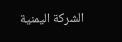الشركة اليمنية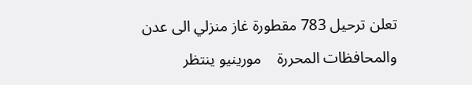تعلن ترحيل 783 مقطورة غاز منزلي الى عدن والمحافظات المحررة    مورينيو ينتظر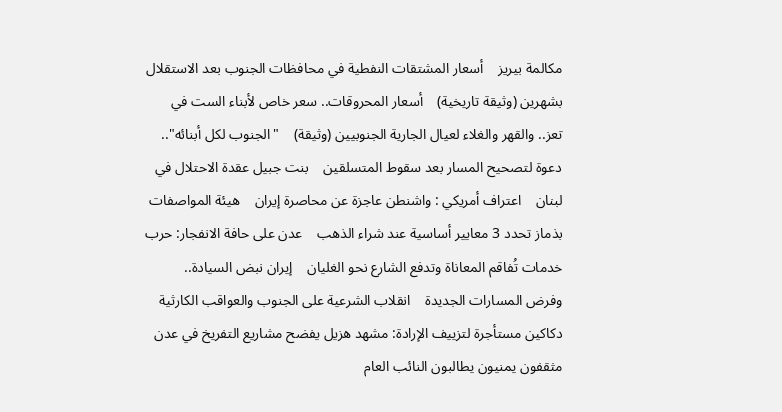مكالمة بيريز    أسعار المشتقات النفطية في محافظات الجنوب بعد الاستقلال بشهرين (وثيقة تاريخية)    أسعار المحروقات.. سعر خاص لأبناء الست في تعز.. والقهر والغلاء لعيال الجارية الجنوبيين (وثيقة)    "الجنوب لكل أبنائه".. دعوة لتصحيح المسار بعد سقوط المتسلقين    بنت جبيل عقدة الاحتلال في لبنان    اعتراف أمريكي : واشنطن عاجزة عن محاصرة إيران    هيئة المواصفات بذماز تحدد 3 معايير أساسية عند شراء الذهب    عدن على حافة الانفجار: حرب خدمات تُفاقم المعاناة وتدفع الشارع نحو الغليان    إيران نبض السيادة.. وفرض المسارات الجديدة    انقلاب الشرعية على الجنوب والعواقب الكارثية    دكاكين مستأجرة لتزييف الإرادة: مشهد هزيل يفضح مشاريع التفريخ في عدن    مثقفون يمنيون يطالبون النائب العام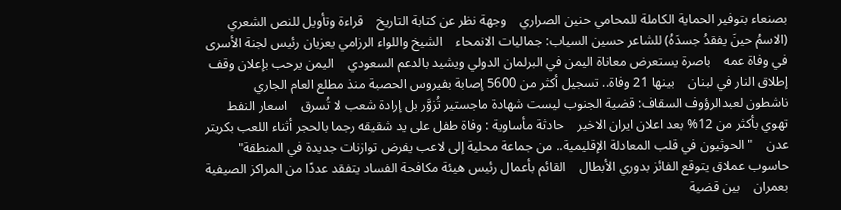بصنعاء بتوفير الحماية الكاملة للمحامي حنين الصراري    وجهة نظر عن كتابة التاريخ    قراءة وتأويل للنص الشعري (الاسمُ حينَ يفقدُ جسدَهُ) للشاعر حسين السياب: جماليات الانمحاء    الشيخ واللواء الرزامي يعزيان رئيس لجنة الأسرى في وفاة عمه    باصرة يستعرض معاناة اليمن في البرلمان الدولي ويشيد بالدعم السعودي    اليمن يرحب بإعلان وقف إطلاق النار في لبنان    بينها 21 وفاة.. تسجيل أكثر من 5600 إصابة بفيروس الحصبة منذ مطلع العام الجاري    ناشطون لعبدالرؤوف السقاف: قضية الجنوب ليست شهادة ماجستير تُزوَّر بل إرادة شعب لا تُسرق    اسعار النفط تهوي بأكثر من 12% بعد اعلان ايران الاخير    حادثة مأساوية : وفاة طفل على يد شقيقه رجما بالحجر أثناء اللعب بكريتر عدن    "الحوثيون في قلب المعادلة الإقليمية.. من جماعة محلية إلى لاعب يفرض توازنات جديدة في المنطقة"    حاسوب عملاق يتوقع الفائز بدوري الأبطال    القائم بأعمال رئيس هيئة مكافحة الفساد يتفقد عددًا من المراكز الصيفية بعمران    بين قضية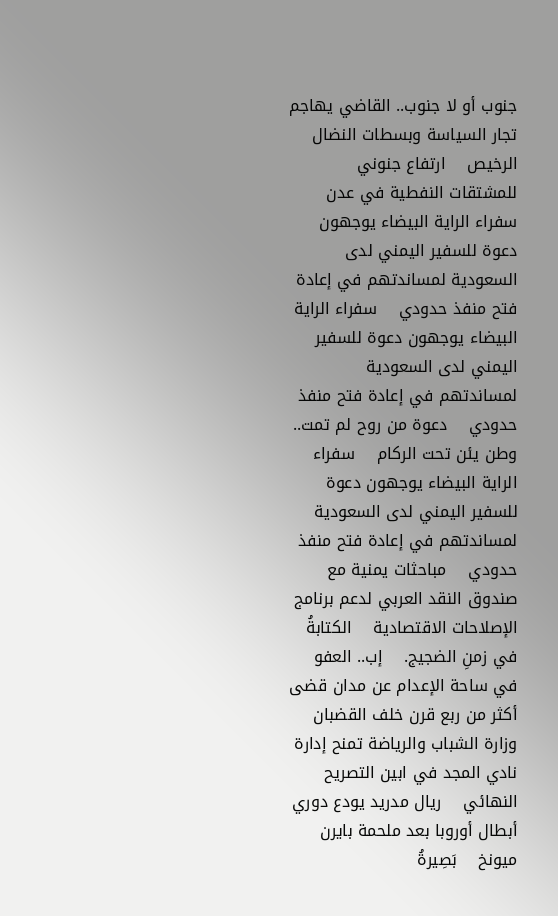جنوب أو لا جنوب.. القاضي يهاجم تجار السياسة وبسطات النضال الرخيص    ارتفاع جنوني للمشتقات النفطية في عدن    سفراء الراية البيضاء يوجهون دعوة للسفير اليمني لدى السعودية لمساندتهم في إعادة فتح منفذ حدودي    سفراء الراية البيضاء يوجهون دعوة للسفير اليمني لدى السعودية لمساندتهم في إعادة فتح منفذ حدودي    دعوة من روح لم تمت.. وطن يئن تحت الركام    سفراء الراية البيضاء يوجهون دعوة للسفير اليمني لدى السعودية لمساندتهم في إعادة فتح منفذ حدودي    مباحثات يمنية مع صندوق النقد العربي لدعم برنامج الإصلاحات الاقتصادية    الكتابةُ في زمنِ الضجيج.    إب.. العفو في ساحة الإعدام عن مدان قضى أكثر من ربع قرن خلف القضبان    وزارة الشباب والرياضة تمنح إدارة نادي المجد في ابين التصريح النهائي    ريال مدريد يودع دوري أبطال أوروبا بعد ملحمة بايرن ميونخ    بَصِيرةُ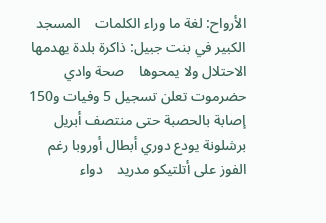الأرواح: لغة ما وراء الكلمات    المسجد الكبير في بنت جبيل: ذاكرة بلدة يهدمها الاحتلال ولا يمحوها    صحة وادي حضرموت تعلن تسجيل 5 وفيات و150 إصابة بالحصبة حتى منتصف أبريل    برشلونة يودع دوري أبطال أوروبا رغم الفوز على أتلتيكو مدريد    دواء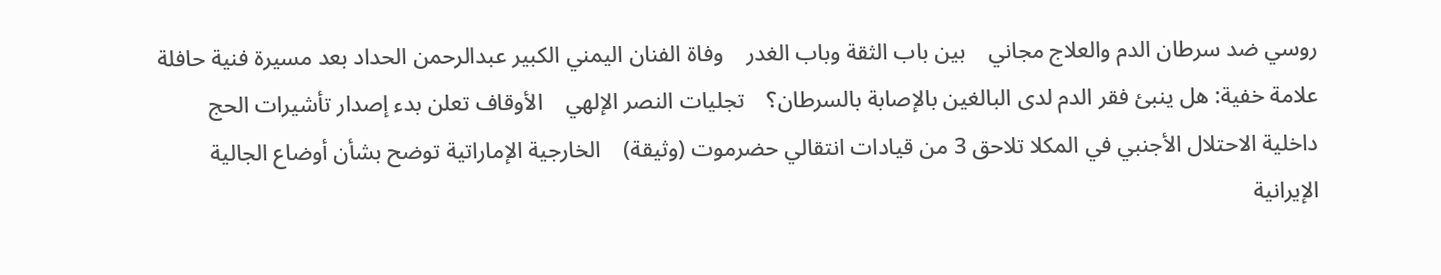روسي ضد سرطان الدم والعلاج مجاني    بين باب الثقة وباب الغدر    وفاة الفنان اليمني الكبير عبدالرحمن الحداد بعد مسيرة فنية حافلة    علامة خفية: هل ينبئ فقر الدم لدى البالغين بالإصابة بالسرطان؟    تجليات النصر الإلهي    الأوقاف تعلن بدء إصدار تأشيرات الحج    داخلية الاحتلال الأجنبي في المكلا تلاحق 3 من قيادات انتقالي حضرموت (وثيقة)    الخارجية الإماراتية توضح بشأن أوضاع الجالية الإيرانية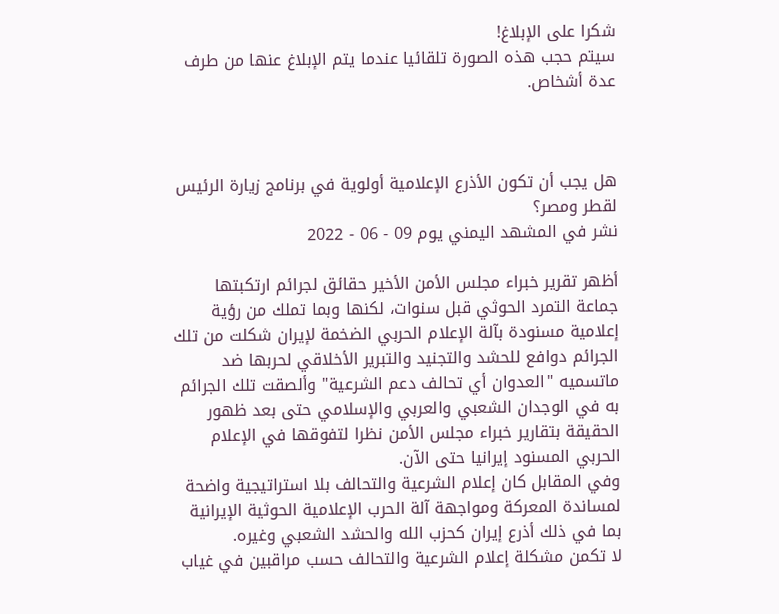شكرا على الإبلاغ!
سيتم حجب هذه الصورة تلقائيا عندما يتم الإبلاغ عنها من طرف عدة أشخاص.



هل يجب أن تكون الأذرع الإعلامية أولوية في برنامج زيارة الرئيس لقطر ومصر؟
نشر في المشهد اليمني يوم 09 - 06 - 2022

أظهر تقرير خبراء مجلس الأمن الأخير حقائق لجرائم ارتكبتها جماعة التمرد الحوثي قبل سنوات، لكنها وبما تملك من رؤية إعلامية مسنودة بآلة الإعلام الحربي الضخمة لإيران شكلت من تلك الجرائم دوافع للحشد والتجنيد والتبرير الأخلاقي لحربها ضد ماتسميه "العدوان أي تحالف دعم الشرعية" وألصقت تلك الجرائم به في الوجدان الشعبي والعربي والإسلامي حتى بعد ظهور الحقيقة بتقارير خبراء مجلس الأمن نظرا لتفوقها في الإعلام الحربي المسنود إيرانيا حتى الآن.
وفي المقابل كان إعلام الشرعية والتحالف بلا استراتيجية واضحة لمساندة المعركة ومواجهة آلة الحرب الإعلامية الحوثية الإيرانية بما في ذلك أذرع إيران كحزب الله والحشد الشعبي وغيره.
لا تكمن مشكلة إعلام الشرعية والتحالف حسب مراقبين في غياب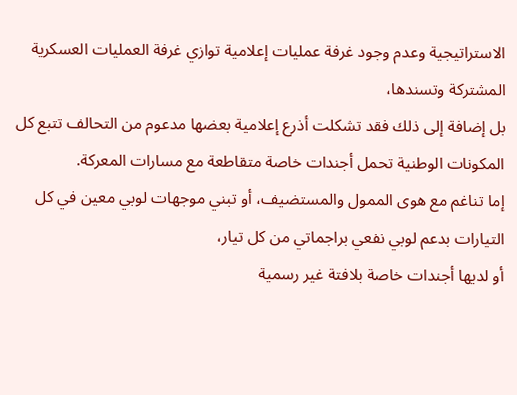الاستراتيجية وعدم وجود غرفة عمليات إعلامية توازي غرفة العمليات العسكرية المشتركة وتسندها،
بل إضافة إلى ذلك فقد تشكلت أذرع إعلامية بعضها مدعوم من التحالف تتبع كل المكونات الوطنية تحمل أجندات خاصة متقاطعة مع مسارات المعركة.
إما تناغم مع هوى الممول والمستضيف، أو تبني موجهات لوبي معين في كل التيارات بدعم لوبي نفعي براجماتي من كل تيار،
أو لديها أجندات خاصة بلافتة غير رسمية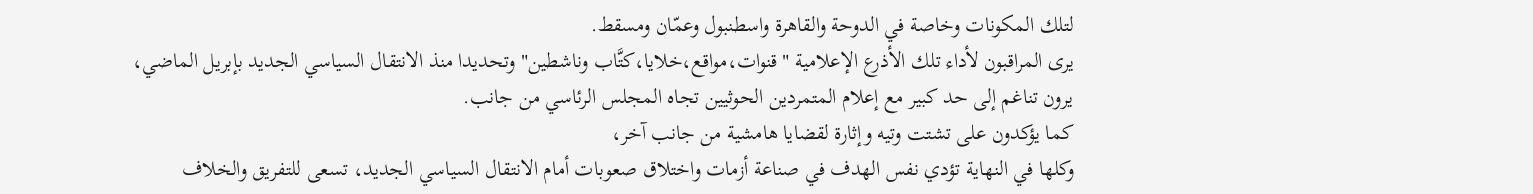لتلك المكونات وخاصة في الدوحة والقاهرة واسطنبول وعمّان ومسقط.
يرى المراقبون لأداء تلك الأذرع الإعلامية "قنوات،مواقع،خلايا،كتَّاب وناشطين" وتحديدا منذ الانتقال السياسي الجديد بإبريل الماضي، يرون تناغم إلى حد كبير مع إعلام المتمردين الحوثيين تجاه المجلس الرئاسي من جانب.
كما يؤكدون على تشتت وتيه وإثارة لقضايا هامشية من جانب آخر،
وكلها في النهاية تؤدي نفس الهدف في صناعة أزمات واختلاق صعوبات أمام الانتقال السياسي الجديد، تسعى للتفريق والخلاف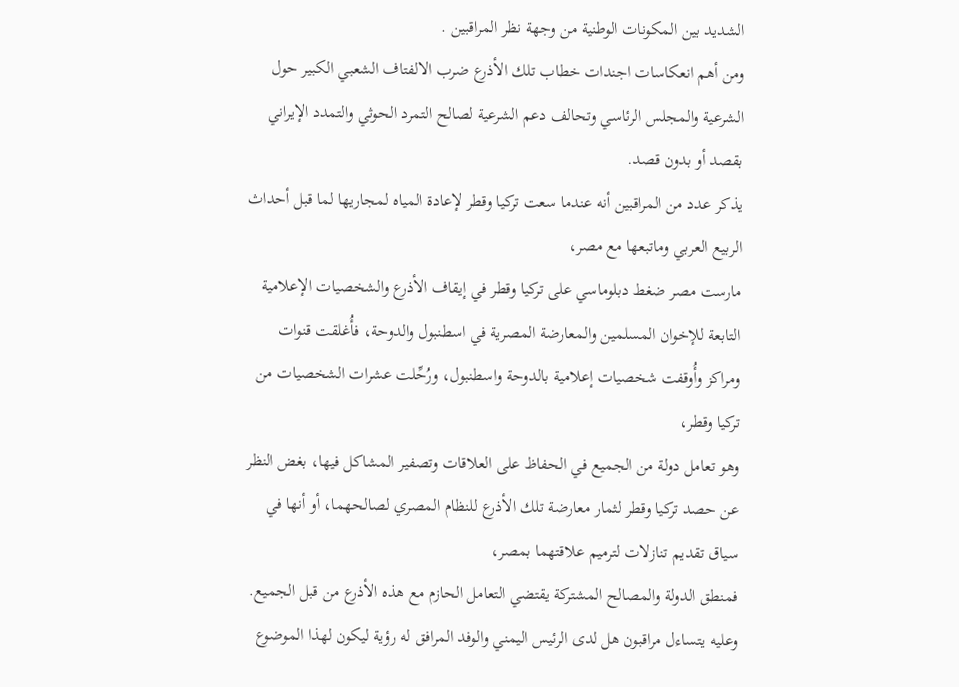الشديد بين المكونات الوطنية من وجهة نظر المراقبين .
ومن أهم انعكاسات اجندات خطاب تلك الأذرع ضرب الالفتاف الشعبي الكبير حول الشرعية والمجلس الرئاسي وتحالف دعم الشرعية لصالح التمرد الحوثي والتمدد الإيراني بقصد أو بدون قصد.
يذكر عدد من المراقبين أنه عندما سعت تركيا وقطر لإعادة المياه لمجاريها لما قبل أحداث الربيع العربي وماتبعها مع مصر،
مارست مصر ضغط دبلوماسي على تركيا وقطر في إيقاف الأذرع والشخصيات الإعلامية التابعة للإخوان المسلمين والمعارضة المصرية في اسطنبول والدوحة، فأُغلقت قنوات ومراكز وأُوقفت شخصيات إعلامية بالدوحة واسطنبول، ورُحِّلت عشرات الشخصيات من تركيا وقطر،
وهو تعامل دولة من الجميع في الحفاظ على العلاقات وتصفير المشاكل فيها، بغض النظر عن حصد تركيا وقطر لثمار معارضة تلك الأذرع للنظام المصري لصالحهما، أو أنها في سياق تقديم تنازلات لترميم علاقتهما بمصر،
فمنطق الدولة والمصالح المشتركة يقتضي التعامل الحازم مع هذه الأذرع من قبل الجميع.
وعليه يتساءل مراقبون هل لدى الرئيس اليمني والوفد المرافق له رؤية ليكون لهذا الموضوع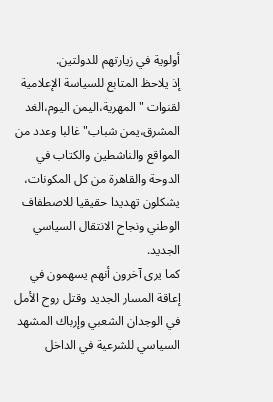أولوية في زيارتهم للدولتين.
إذ يلاحظ المتابع للسياسة الإعلامية لقنوات "المهرية،اليمن اليوم،الغد المشرق،يمن شباب" غالبا وعدد من المواقع والناشطين والكتاب في الدوحة والقاهرة من كل المكونات، يشكلون تهديدا حقيقيا للاصطفاف الوطني ونجاح الانتقال السياسي الجديد.
كما يرى آخرون أنهم يسهمون في إعاقة المسار الجديد وقتل روح الأمل في الوجدان الشعبي وإرباك المشهد السياسي للشرعية في الداخل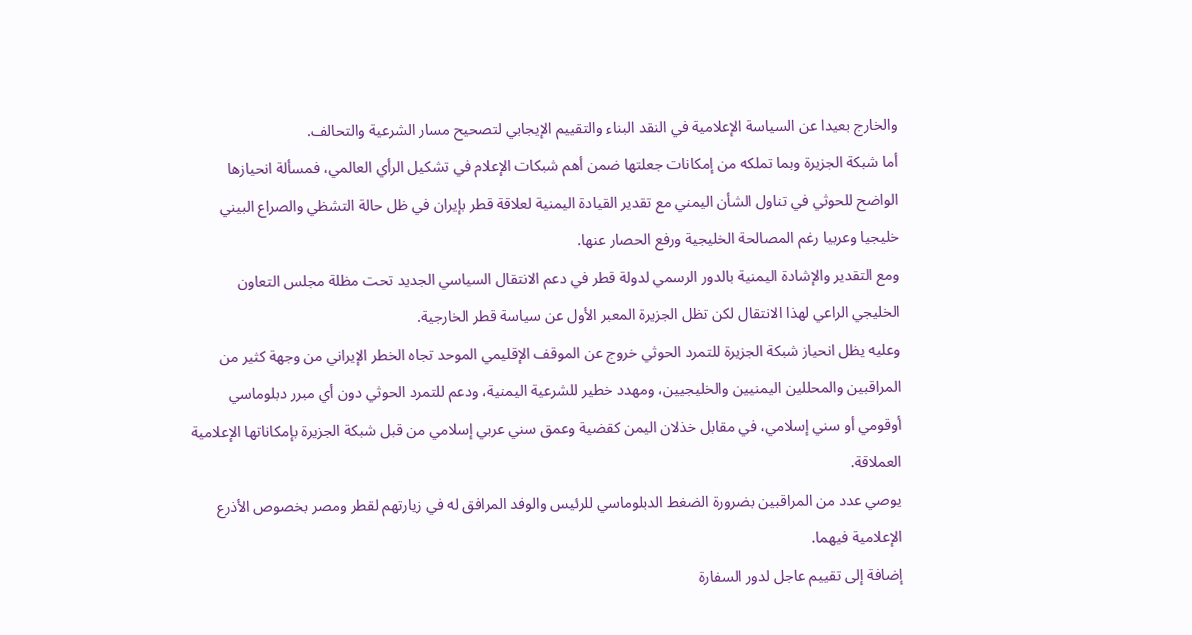والخارج بعيدا عن السياسة الإعلامية في النقد البناء والتقييم الإيجابي لتصحيح مسار الشرعية والتحالف.
أما شبكة الجزيرة وبما تملكه من إمكانات جعلتها ضمن أهم شبكات الإعلام في تشكيل الرأي العالمي، فمسألة انحيازها الواضح للحوثي في تناول الشأن اليمني مع تقدير القيادة اليمنية لعلاقة قطر بإيران في ظل حالة التشظي والصراع البيني خليجيا وعربيا رغم المصالحة الخليجية ورفع الحصار عنها.
ومع التقدير والإشادة اليمنية بالدور الرسمي لدولة قطر في دعم الانتقال السياسي الجديد تحت مظلة مجلس التعاون الخليجي الراعي لهذا الانتقال لكن تظل الجزيرة المعبر الأول عن سياسة قطر الخارجية.
وعليه يظل انحياز شبكة الجزيرة للتمرد الحوثي خروج عن الموقف الإقليمي الموحد تجاه الخطر الإيراني من وجهة كثير من المراقبين والمحللين اليمنيين والخليجيين، ومهدد خطير للشرعية اليمنية، ودعم للتمرد الحوثي دون أي مبرر دبلوماسي أوقومي أو سني إسلامي، في مقابل خذلان اليمن كقضية وعمق سني عربي إسلامي من قبل شبكة الجزيرة بإمكاناتها الإعلامية العملاقة.
يوصي عدد من المراقبين بضرورة الضغط الدبلوماسي للرئيس والوفد المرافق له في زيارتهم لقطر ومصر بخصوص الأذرع الإعلامية فيهما.
إضافة إلى تقييم عاجل لدور السفارة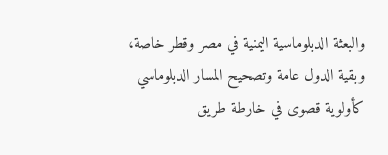والبعثة الدبلوماسية اليمنية في مصر وقطر خاصة،
وبقية الدول عامة وتصحيح المسار الدبلوماسي كأولوية قصوى في خارطة طريق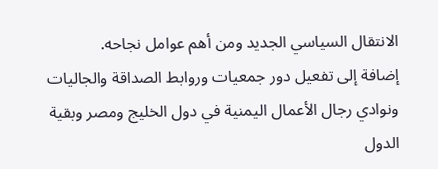الانتقال السياسي الجديد ومن أهم عوامل نجاحه.
إضافة إلى تفعيل دور جمعيات وروابط الصداقة والجاليات ونوادي رجال الأعمال اليمنية في دول الخليج ومصر وبقية الدول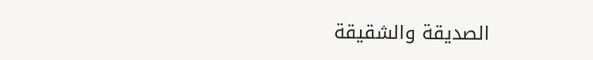الصديقة والشقيقة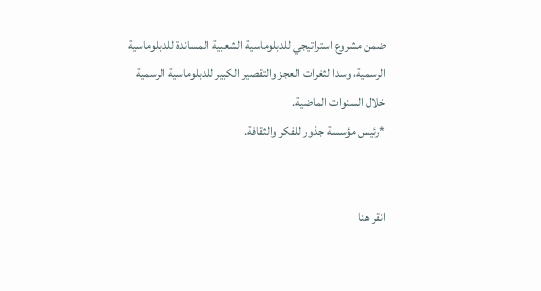ضمن مشروع استراتيجي للدبلوماسية الشعبية المساندة للدبلوماسية الرسمية، وسدا لثغرات العجز والتقصير الكبير للدبلوماسية الرسمية خلال السنوات الماضية.
*رئيس مؤسسة جذور للفكر والثقافة.


انقر هنا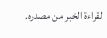لقراءة الخبر من مصدره.